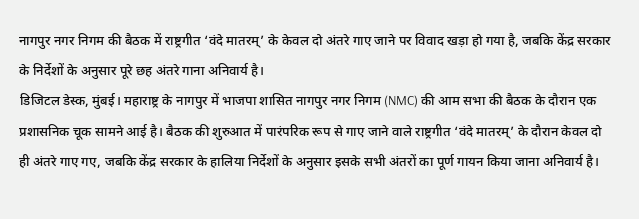नागपुर नगर निगम की बैठक में राष्ट्रगीत ‘वंदे मातरम्’ के केवल दो अंतरे गाए जाने पर विवाद खड़ा हो गया है, जबकि केंद्र सरकार के निर्देशों के अनुसार पूरे छह अंतरे गाना अनिवार्य है।
डिजिटल डेस्क, मुंबई। महाराष्ट्र के नागपुर में भाजपा शासित नागपुर नगर निगम (NMC) की आम सभा की बैठक के दौरान एक प्रशासनिक चूक सामने आई है। बैठक की शुरुआत में पारंपरिक रूप से गाए जाने वाले राष्ट्रगीत ‘वंदे मातरम्’ के दौरान केवल दो ही अंतरे गाए गए, जबकि केंद्र सरकार के हालिया निर्देशों के अनुसार इसके सभी अंतरों का पूर्ण गायन किया जाना अनिवार्य है।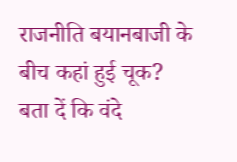राजनीति बयानबाजी के बीच कहां हुई चूक?
बता दें कि वंदे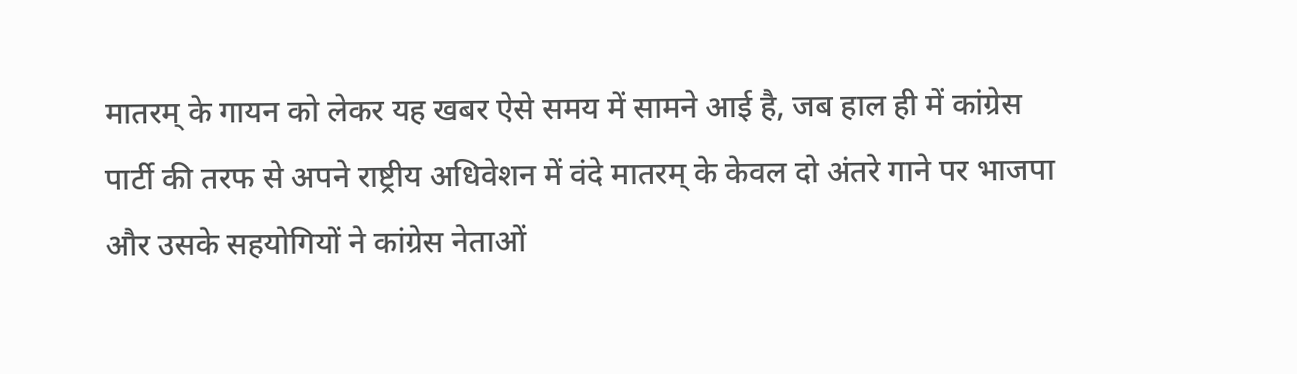मातरम् के गायन को लेकर यह खबर ऐसे समय में सामने आई है, जब हाल ही में कांग्रेस पार्टी की तरफ से अपने राष्ट्रीय अधिवेशन में वंदे मातरम् के केवल दो अंतरे गाने पर भाजपा और उसके सहयोगियों ने कांग्रेस नेताओं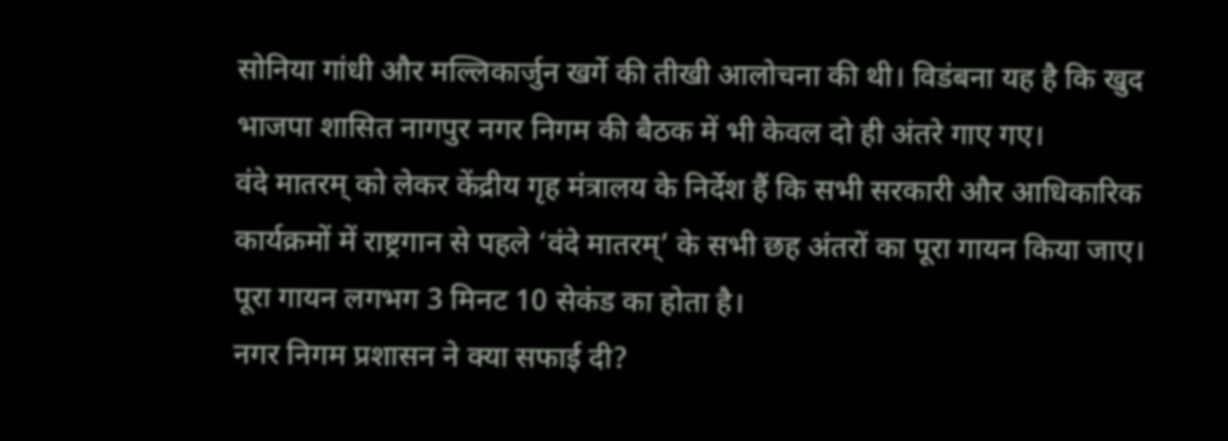सोनिया गांधी और मल्लिकार्जुन खर्गे की तीखी आलोचना की थी। विडंबना यह है कि खुद भाजपा शासित नागपुर नगर निगम की बैठक में भी केवल दो ही अंतरे गाए गए।
वंदे मातरम् को लेकर केंद्रीय गृह मंत्रालय के निर्देश हैं कि सभी सरकारी और आधिकारिक कार्यक्रमों में राष्ट्रगान से पहले ‘वंदे मातरम्’ के सभी छह अंतरों का पूरा गायन किया जाए। पूरा गायन लगभग 3 मिनट 10 सेकंड का होता है।
नगर निगम प्रशासन ने क्या सफाई दी?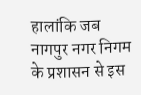हालांकि जब नागपुर नगर निगम के प्रशासन से इस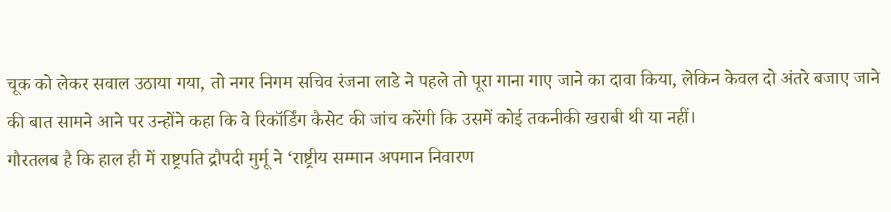चूक को लेकर सवाल उठाया गया, तो नगर निगम सचिव रंजना लाडे ने पहले तो पूरा गाना गाए जाने का दावा किया, लेकिन केवल दो अंतरे बजाए जाने की बात सामने आने पर उन्होंने कहा कि वे रिकॉर्डिंग कैसेट की जांच करेंगी कि उसमें कोई तकनीकी खराबी थी या नहीं।
गौरतलब है कि हाल ही में राष्ट्रपति द्रौपदी मुर्मू ने ‘राष्ट्रीय सम्मान अपमान निवारण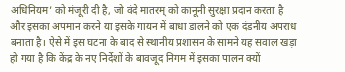अधिनियम’ को मंजूरी दी है, जो वंदे मातरम् को कानूनी सुरक्षा प्रदान करता है और इसका अपमान करने या इसके गायन में बाधा डालने को एक दंडनीय अपराध बनाता है। ऐसे में इस घटना के बाद से स्थानीय प्रशासन के सामने यह सवाल खड़ा हो गया है कि केंद्र के नए निर्देशों के बावजूद निगम में इसका पालन क्यों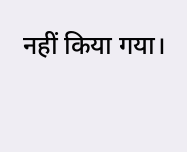नहीं किया गया।